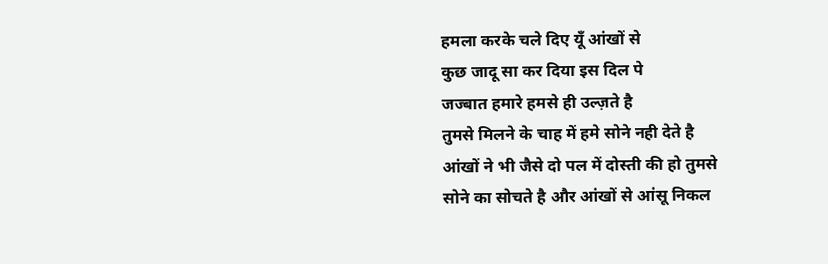हमला करके चले दिए यूँ आंखों से
कुछ जादू सा कर दिया इस दिल पे
जज्बात हमारे हमसे ही उल्ज़ते है
तुमसे मिलने के चाह में हमे सोने नही देते है
आंखों ने भी जैसे दो पल में दोस्ती की हो तुमसे
सोने का सोचते है और आंखों से आंसू निकल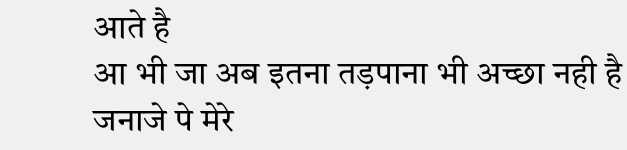आते है
आ भी जा अब इतना तड़पाना भी अच्छा नही है
जनाजे पे मेरे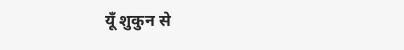यूँ शुकुन से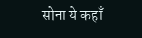सोना ये कहाँ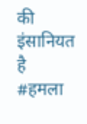की इंसानियत है
#हमला